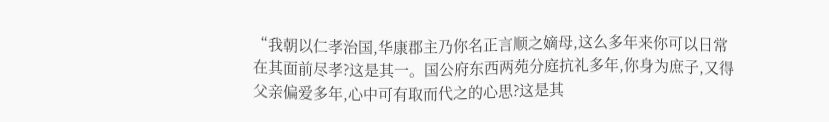“我朝以仁孝治国,华康郡主乃你名正言顺之嫡母,这么多年来你可以日常在其面前尽孝?这是其一。国公府东西两苑分庭抗礼多年,你身为庶子,又得父亲偏爱多年,心中可有取而代之的心思?这是其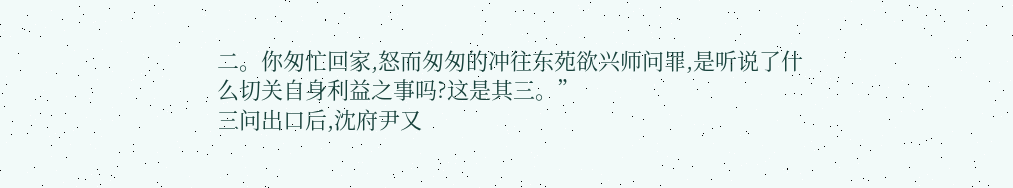二。你匆忙回家,怒而匆匆的冲往东苑欲兴师问罪,是听说了什么切关自身利益之事吗?这是其三。”
三问出口后,沈府尹又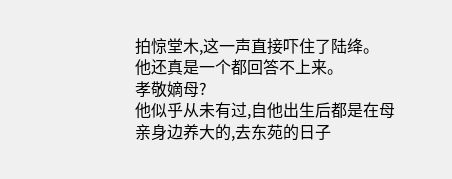拍惊堂木,这一声直接吓住了陆绛。
他还真是一个都回答不上来。
孝敬嫡母?
他似乎从未有过,自他出生后都是在母亲身边养大的,去东苑的日子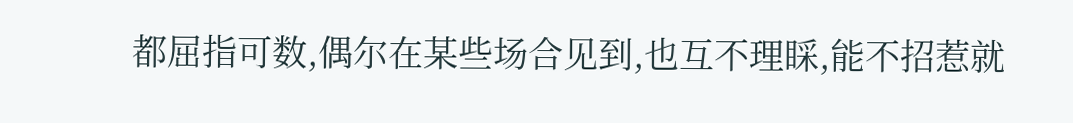都屈指可数,偶尔在某些场合见到,也互不理睬,能不招惹就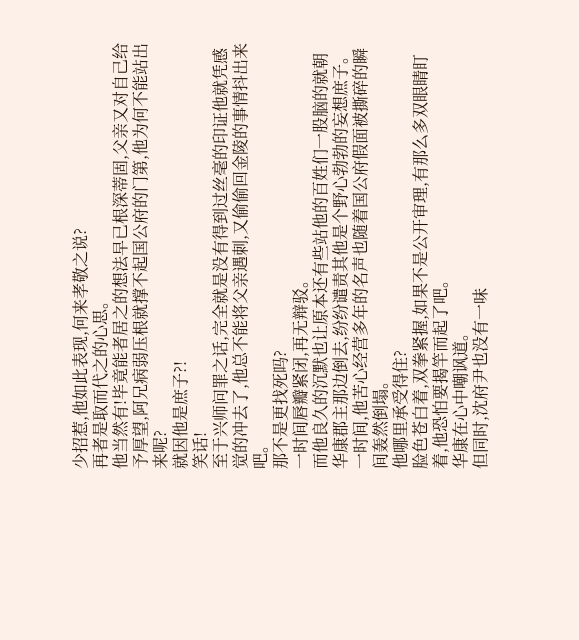少招惹,他如此表现,何来孝敬之说?
再者是取而代之的心思。
他当然有!毕竟能者居之的想法早已根深蒂固,父亲又对自己给予厚望,阿兄病弱压根就撑不起国公府的门第,他为何不能站出来呢?
就因他是庶子?!
笑话!
至于兴师问罪之话,完全就是没有得到过丝毫的印证他就凭感觉的冲去了,他总不能将父亲遇刺,又偷偷回金陵的事情抖出来吧。
那不是更找死吗?
一时间唇瓣紧闭,再无辩驳。
而他良久的沉默也让原本还有些站他的百姓们一股脑的就朝华康郡主那边倒去,纷纷谴责其他是个野心勃勃的妄想庶子。
一时间,他苦心经营多年的名声也随着国公府假面被撕碎的瞬间轰然倒塌。
他哪里承受得住?
脸色苍白着,双拳紧握,如果不是公开审理,有那么多双眼睛盯着,他恐怕要揭竿而起了吧。
华康在心中嘲讽道。
但同时,沈府尹也没有一味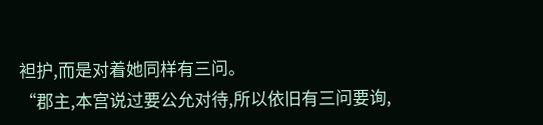袒护,而是对着她同样有三问。
“郡主,本宫说过要公允对待,所以依旧有三问要询,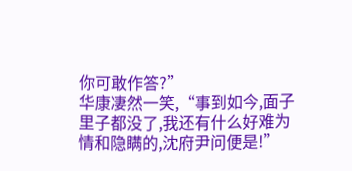你可敢作答?”
华康凄然一笑,“事到如今,面子里子都没了,我还有什么好难为情和隐瞒的,沈府尹问便是!”